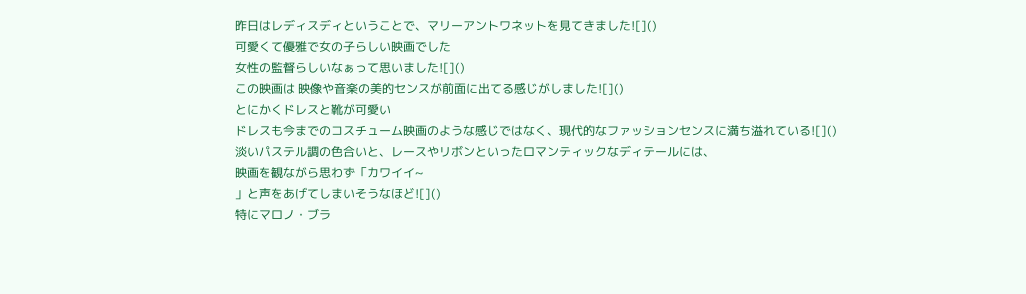昨日はレディスディということで、マリーアントワネットを見てきました![]()
可愛くて優雅で女の子らしい映画でした
女性の監督らしいなぁって思いました![]()
この映画は 映像や音楽の美的センスが前面に出てる感じがしました![]()
とにかくドレスと靴が可愛い
ドレスも今までのコスチューム映画のような感じではなく、現代的なファッションセンスに満ち溢れている![]()
淡いパステル調の色合いと、レースやリボンといったロマンティックなディテールには、
映画を観ながら思わず「カワイイ~
」と声をあげてしまいそうなほど![]()
特にマロノ・ブラ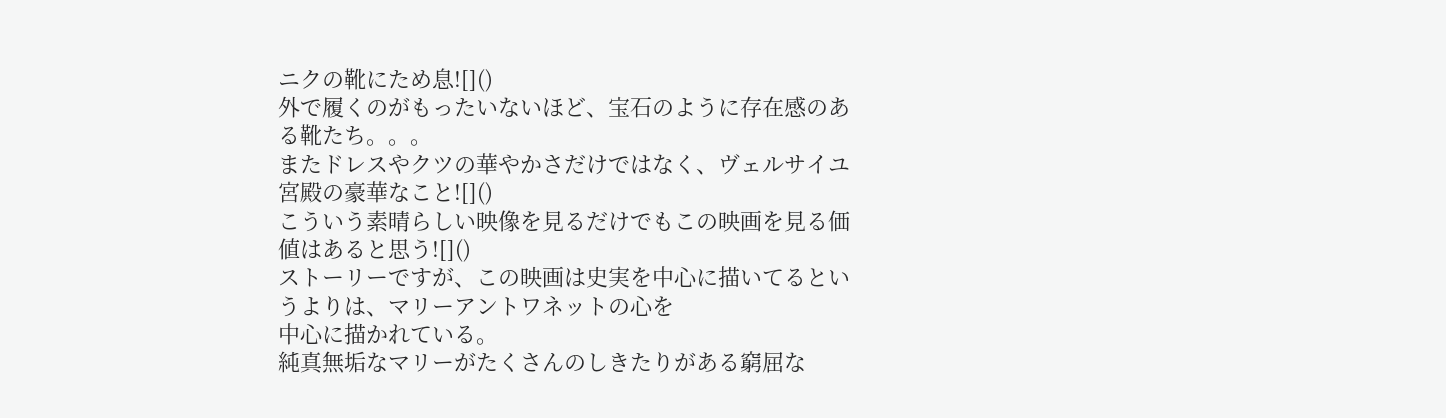ニクの靴にため息![]()
外で履くのがもったいないほど、宝石のように存在感のある靴たち。。。
またドレスやクツの華やかさだけではなく、ヴェルサイユ宮殿の豪華なこと![]()
こういう素晴らしい映像を見るだけでもこの映画を見る価値はあると思う![]()
ストーリーですが、この映画は史実を中心に描いてるというよりは、マリーアントワネットの心を
中心に描かれている。
純真無垢なマリーがたくさんのしきたりがある窮屈な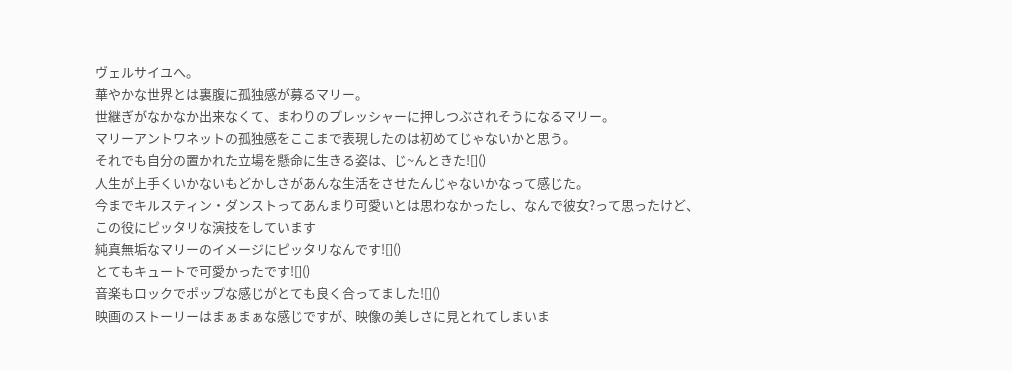ヴェルサイユへ。
華やかな世界とは裏腹に孤独感が募るマリー。
世継ぎがなかなか出来なくて、まわりのプレッシャーに押しつぶされそうになるマリー。
マリーアントワネットの孤独感をここまで表現したのは初めてじゃないかと思う。
それでも自分の置かれた立場を懸命に生きる姿は、じ~んときた![]()
人生が上手くいかないもどかしさがあんな生活をさせたんじゃないかなって感じた。
今までキルスティン・ダンストってあんまり可愛いとは思わなかったし、なんで彼女?って思ったけど、
この役にピッタリな演技をしています
純真無垢なマリーのイメージにピッタリなんです![]()
とてもキュートで可愛かったです![]()
音楽もロックでポップな感じがとても良く合ってました![]()
映画のストーリーはまぁまぁな感じですが、映像の美しさに見とれてしまいま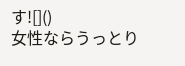す![]()
女性ならうっとり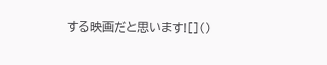する映画だと思います![]()